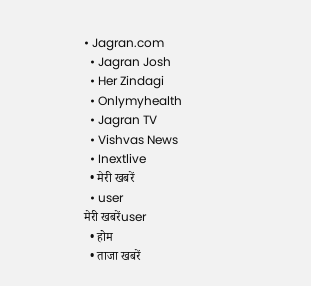• Jagran.com
  • Jagran Josh
  • Her Zindagi
  • Onlymyhealth
  • Jagran TV
  • Vishvas News
  • Inextlive
  • मेरी खबरें
  • user
मेरी खबरेंuser
  • होम
  • ताजा खबरें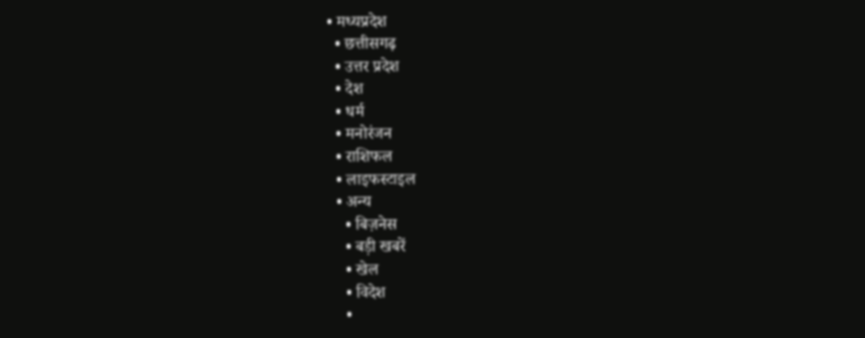• मध्यप्रदेश
  • छत्तीसगढ़
  • उत्तर प्रदेश
  • देश
  • धर्म
  • मनोरंजन
  • राशिफल
  • लाइफस्टाइल
  • अन्य
    • बिज़नेस
    • बड़ी खबरें
    • खेल
    • विदेश
    •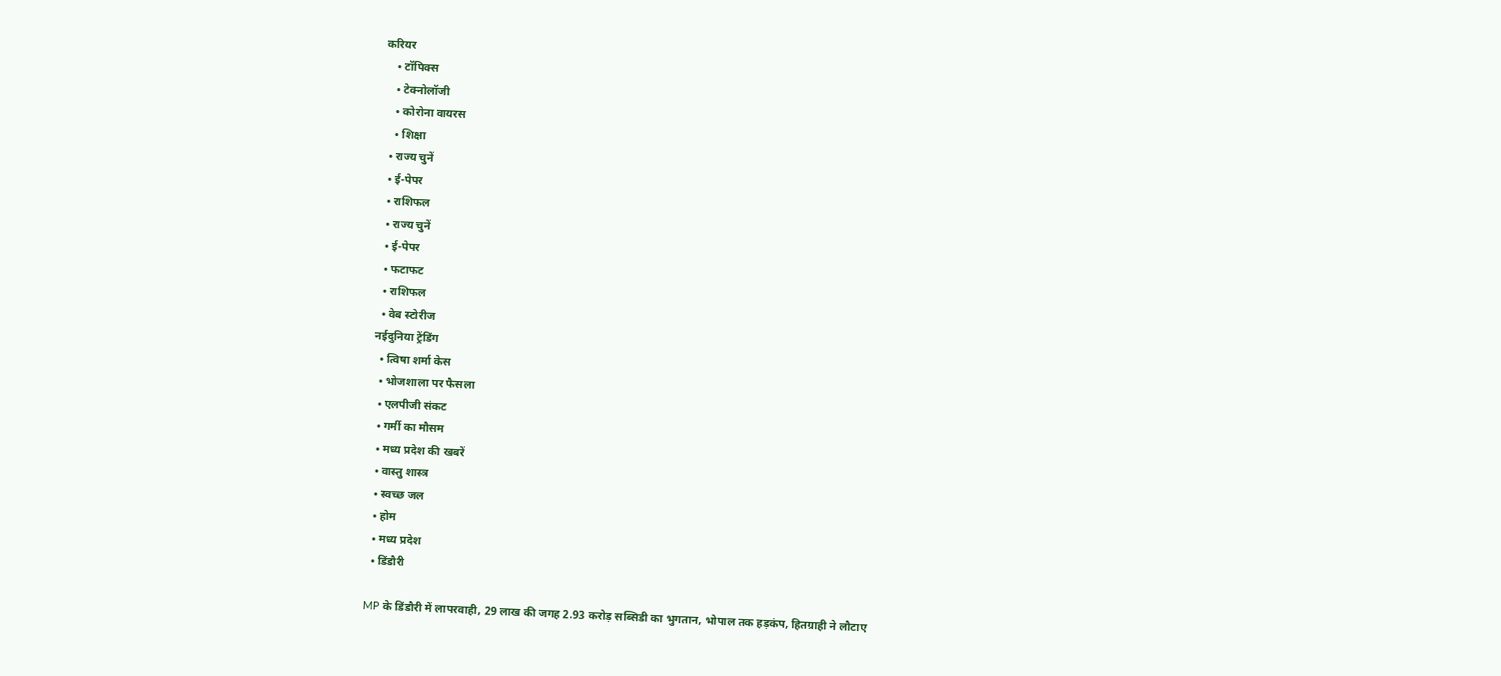करियर
    • टॉपिक्स
    • टेक्नोलॉजी
    • कोरोना वायरस
    • शिक्षा
  • राज्य चुनें
  • ई-पेपर
  • राशिफल
  • राज्य चुनें
  • ई-पेपर
  • फटाफट
  • राशिफल
  • वेब स्टोरीज
नईदुनिया ट्रेंडिंग
  • त्विषा शर्मा केस
  • भोजशाला पर फैसला
  • एलपीजी संकट
  • गर्मी का मौसम
  • मध्‍य प्रदेश की खबरें
  • वास्‍तु शास्‍त्र
  • स्वच्छ जल
  • होम
  • मध्य प्रदेश
  • डिंडौरी

MP के डिंडौरी में लापरवाही, 29 लाख की जगह 2.93 करोड़ सब्सिडी का भुगतान, भोपाल तक हड़कंप, हितग्राही ने लौटाए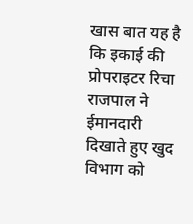खास बात यह है कि इकाई की प्रोपराइटर रिचा राजपाल ने ईमानदारी दिखाते हुए खुद विभाग को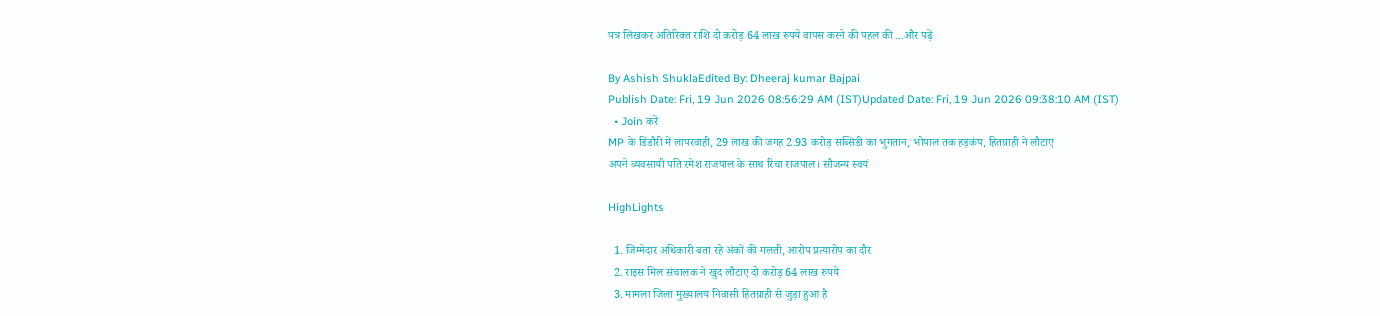पत्र लिखकर अतिरिक्त राशि दो करोड़ 64 लाख रुपये वापस करने की पहल की ...और पढ़ें

By Ashish ShuklaEdited By: Dheeraj kumar Bajpai
Publish Date: Fri, 19 Jun 2026 08:56:29 AM (IST)Updated Date: Fri, 19 Jun 2026 09:38:10 AM (IST)
  • Join करें
MP के डिंडौरी में लापरवाही, 29 लाख की जगह 2.93 करोड़ सब्सिडी का भुगतान, भोपाल तक हड़कंप, हितग्राही ने लौटाए
अपने व्यवसायी पति रमेश राजपाल के साथ रिचा राजपाल। सौजन्‍य स्‍वयं

HighLights

  1. जिम्मेदार अधिकारी बता रहे अंकों की गलती, आरोप प्रत्यारोप का दौर
  2. राइस मिल संचालक ने खुद लौटाए दो करोड़ 64 लाख रुपये
  3. मामला जिला मुख्यालय निवासी हितग्राही से जुड़ा हुआ है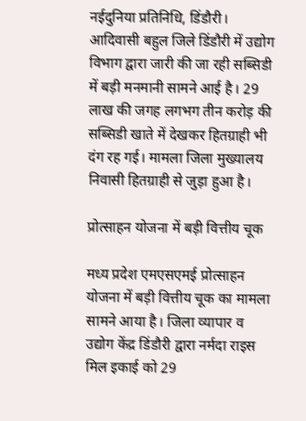नईदुनिया प्रतिनिधि, डिंडौरी। आदिवासी बहुल जिले डिंडौरी में उद्योग विभाग द्वारा जारी की जा रही सब्सिडी में बड़ी मनमानी सामने आई है। 29 लाख की जगह लगभग तीन करोड़ की सब्सिडी खाते में देखकर हितग्राही भी दंग रह गई। मामला जिला मुख्यालय निवासी हितग्राही से जुड़ा हुआ है।

प्रोत्साहन योजना में बड़ी वित्तीय चूक

मध्य प्रदेश एमएसएमई प्रोत्साहन योजना में बड़ी वित्तीय चूक का मामला सामने आया है। जिला व्यापार व उद्योग केंद्र डिंडौरी द्वारा नर्मदा राइस मिल इकाई को 29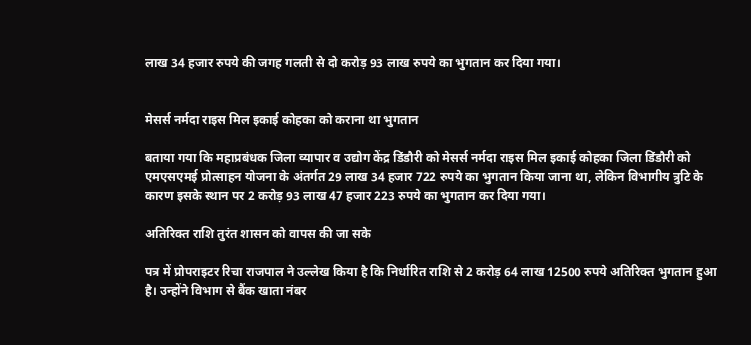लाख 34 हजार रुपये की जगह गलती से दो करोड़ 93 लाख रुपये का भुगतान कर दिया गया।


मेसर्स नर्मदा राइस मिल इकाई कोहका को कराना था भुगतान

बताया गया कि महाप्रबंधक जिला व्यापार व उद्योग केंद्र डिंडौरी को मेसर्स नर्मदा राइस मिल इकाई कोहका जिला डिंडौरी को एमएसएमई प्रोत्साहन योजना के अंतर्गत 29 लाख 34 हजार 722 रुपये का भुगतान किया जाना था, लेकिन विभागीय त्रुटि के कारण इसके स्थान पर 2 करोड़ 93 लाख 47 हजार 223 रुपये का भुगतान कर दिया गया।

अतिरिक्त राशि तुरंत शासन को वापस की जा सके

पत्र में प्रोपराइटर रिचा राजपाल ने उल्लेख किया है कि निर्धारित राशि से 2 करोड़ 64 लाख 12500 रुपये अतिरिक्त भुगतान हुआ है। उन्होंने विभाग से बैंक खाता नंबर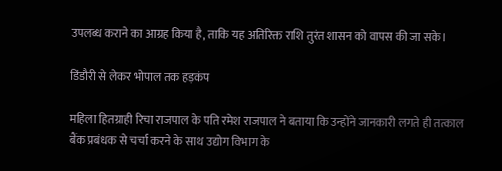उपलब्ध कराने का आग्रह किया है, ताकि यह अतिरिक्त राशि तुरंत शासन को वापस की जा सके।

डिंडौरी से लेकर भोपाल तक हड़कंप

महिला हितग्राही रिचा राजपाल के पति रमेश राजपाल ने बताया कि उन्होंने जानकारी लगते ही तत्काल बैंक प्रबंधक से चर्चा करने के साथ उद्योग विभाग के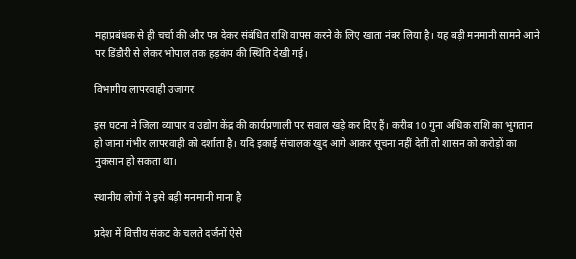महाप्रबंधक से ही चर्चा की और पत्र देकर संबंधित राशि वापस करने के लिए खाता नंबर लिया है। यह बड़ी मनमानी सामने आने पर डिंडौरी से लेकर भोपाल तक हड़कंप की स्थिति देखी गई।

विभागीय लापरवाही उजागर

इस घटना ने जिला व्यापार व उद्योग केंद्र की कार्यप्रणाली पर सवाल खड़े कर दिए हैं। करीब 10 गुना अधिक राशि का भुगतान हो जाना गंभीर लापरवाही को दर्शाता है। यदि इकाई संचालक खुद आगे आकर सूचना नहीं देतीं तो शासन को करोड़ों का नुकसान हो सकता था।

स्थानीय लोगों ने इसे बड़ी मनमानी माना है

प्रदेश में वित्तीय संकट के चलते दर्जनों ऐसे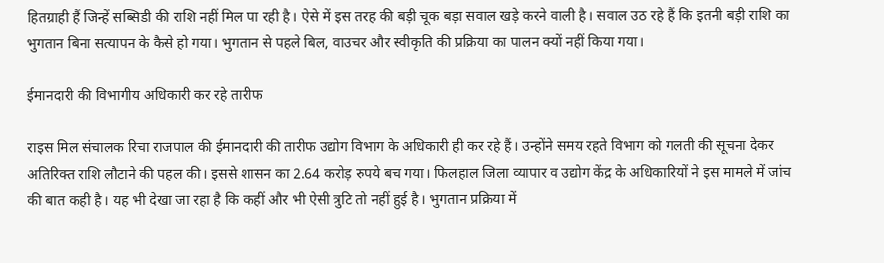हितग्राही हैं जिन्हें सब्सिडी की राशि नहीं मिल पा रही है। ऐसे में इस तरह की बड़ी चूक बड़ा सवाल खड़े करने वाली है। सवाल उठ रहे हैं कि इतनी बड़ी राशि का भुगतान बिना सत्यापन के कैसे हो गया। भुगतान से पहले बिल, वाउचर और स्वीकृति की प्रक्रिया का पालन क्यों नहीं किया गया।

ईमानदारी की विभागीय अधिकारी कर रहे तारीफ

राइस मिल संचालक रिचा राजपाल की ईमानदारी की तारीफ उद्योग विभाग के अधिकारी ही कर रहे हैं। उन्होंने समय रहते विभाग को गलती की सूचना देकर अतिरिक्त राशि लौटाने की पहल की। इससे शासन का 2.64 करोड़ रुपये बच गया। फिलहाल जिला व्यापार व उद्योग केंद्र के अधिकारियों ने इस मामले में जांच की बात कही है। यह भी देखा जा रहा है कि कहीं और भी ऐसी त्रुटि तो नहीं हुई है। भुगतान प्रक्रिया में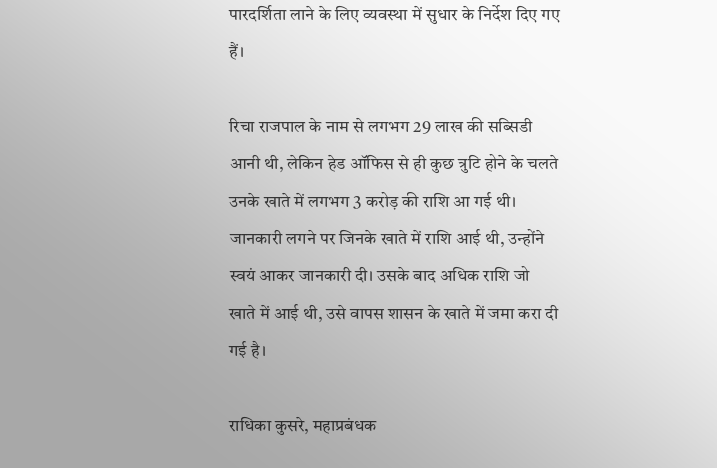पारदर्शिता लाने के लिए व्यवस्था में सुधार के निर्देश दिए गए हैं।

रिचा राजपाल के नाम से लगभग 29 लाख की सब्सिडी आनी थी, लेकिन हेड ऑफिस से ही कुछ त्रुटि होने के चलते उनके खाते में लगभग 3 करोड़ की राशि आ गई थी। जानकारी लगने पर जिनके खाते में राशि आई थी, उन्होंने स्वयं आकर जानकारी दी। उसके बाद अधिक राशि जो खाते में आई थी, उसे वापस शासन के खाते में जमा करा दी गई है।

राधिका कुसरे, महाप्रबंधक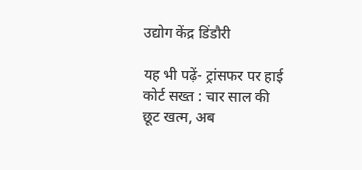उद्योग केंद्र डिंडौरी

यह भी पढ़ें- ट्रांसफर पर हाई कोर्ट सख्त : चार साल की छूट खत्म, अब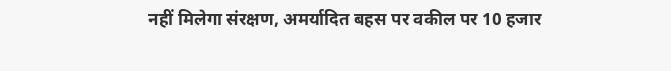नहीं मिलेगा संरक्षण, अमर्यादित बहस पर वकील पर 10 हजार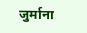जुर्माना